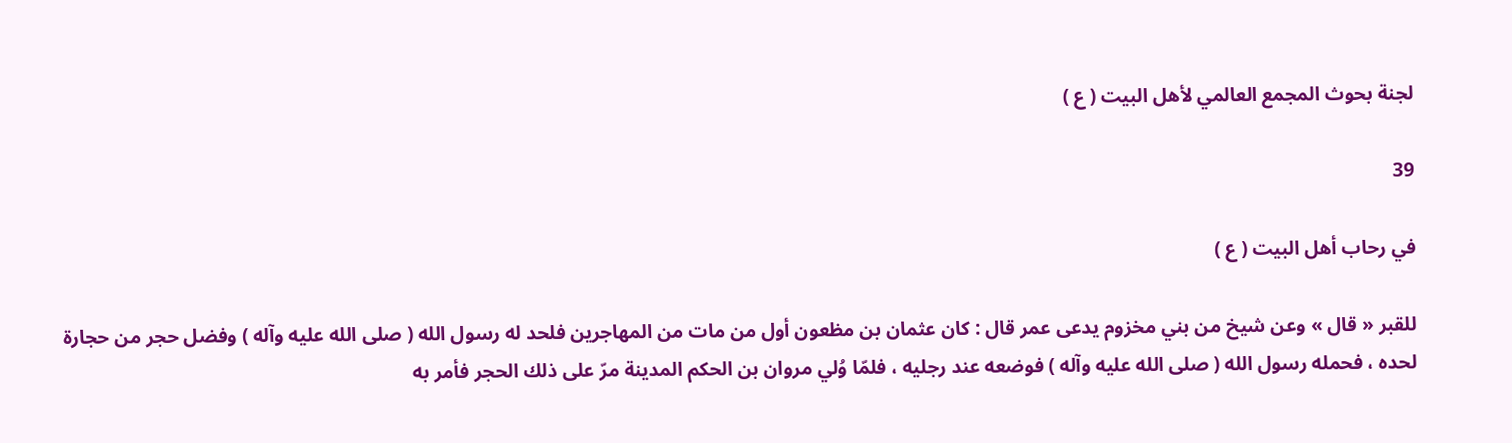لجنة بحوث المجمع العالمي لأهل البيت ( ع )

39

في رحاب أهل البيت ( ع )

للقبر « قال » وعن شيخ من بني مخزوم يدعى عمر قال : كان عثمان بن مظعون أول من مات من المهاجرين فلحد له رسول الله ( صلى الله عليه وآله ) وفضل حجر من حجارة لحده ، فحمله رسول الله ( صلى الله عليه وآله ) فوضعه عند رجليه ، فلمّا وُلي مروان بن الحكم المدينة مرّ على ذلك الحجر فأمر به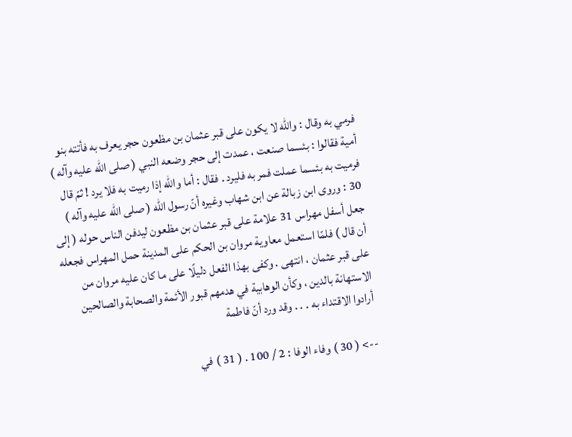فرمي به وقال : والله لا يكون على قبر عثمان بن مظعون حجر يعرف به فأتته بنو أمية فقالوا : بئسما صنعت ، عمدت إلى حجر وضعه النبي ( صلى الله عليه وآله ) فرميت به بئسما عملت فمر به فليرد . فقال : أما والله إذا رميت به فلا يرد ! ثمّ قال 30 : وروى ابن زبالة عن ابن شهاب وغيره أنّ رسول الله ( صلى الله عليه وآله ) جعل أسفل مهراس 31 علامة على قبر عثمان بن مظعون ليدفن الناس حوله ( إلى أن قال ) فلمّا استعمل معاوية مروان بن الحكم على المدينة حمل المهراس فجعله على قبر عثمان ، انتهى . وكفى بهذا الفعل دليلًا على ما كان عليه مروان من الاستهانة بالدين ، وكأن الوهابية في هدمهم قبور الأئمة والصحابة والصالحين أرادوا الاقتداء به . . . وقد ورد أنّ فاطمة

--> ( 30 ) وفاء الوفا : 2 / 100 . ( 31 ) في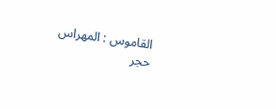القاموس : المهراس حجر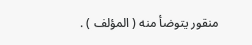منقور يتوضأ منه ( المؤلف ) .